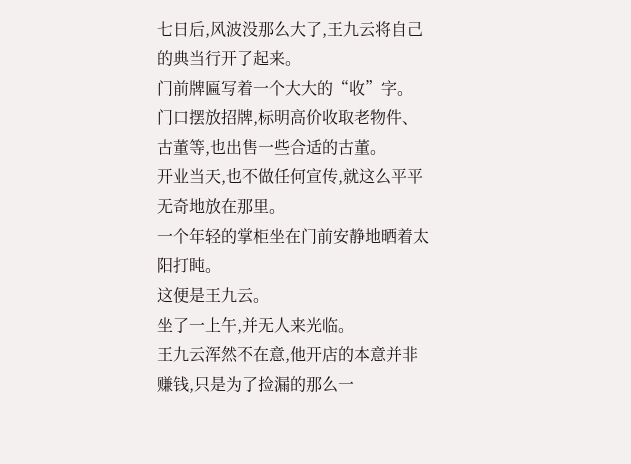七日后,风波没那么大了,王九云将自己的典当行开了起来。
门前牌匾写着一个大大的“收”字。
门口摆放招牌,标明高价收取老物件、古董等,也出售一些合适的古董。
开业当天,也不做任何宣传,就这么平平无奇地放在那里。
一个年轻的掌柜坐在门前安静地晒着太阳打盹。
这便是王九云。
坐了一上午,并无人来光临。
王九云浑然不在意,他开店的本意并非赚钱,只是为了捡漏的那么一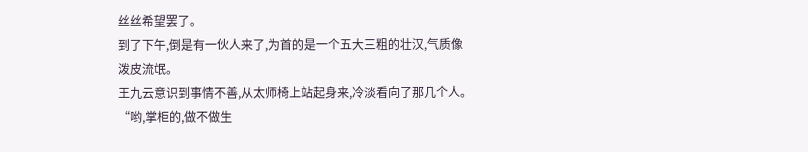丝丝希望罢了。
到了下午,倒是有一伙人来了,为首的是一个五大三粗的壮汉,气质像泼皮流氓。
王九云意识到事情不善,从太师椅上站起身来,冷淡看向了那几个人。
“哟,掌柜的,做不做生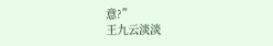意?”
王九云淡淡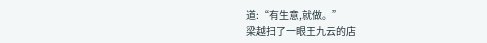道:“有生意,就做。”
梁越扫了一眼王九云的店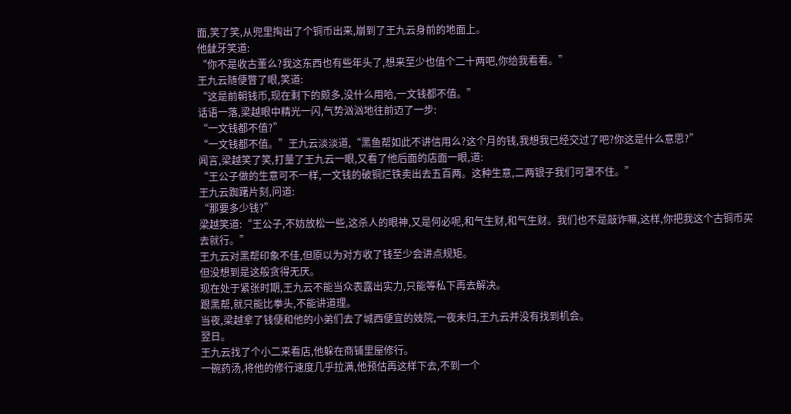面,笑了笑,从兜里掏出了个铜币出来,崩到了王九云身前的地面上。
他龇牙笑道:
“你不是收古董么?我这东西也有些年头了,想来至少也值个二十两吧,你给我看看。”
王九云随便瞥了眼,笑道:
“这是前朝钱币,现在剩下的颇多,没什么用哈,一文钱都不值。”
话语一落,梁越眼中精光一闪,气势汹汹地往前迈了一步:
“一文钱都不值?”
“一文钱都不值。”王九云淡淡道,“黑鱼帮如此不讲信用么?这个月的钱,我想我已经交过了吧?你这是什么意思?”
闻言,梁越笑了笑,打量了王九云一眼,又看了他后面的店面一眼,道:
“王公子做的生意可不一样,一文钱的破铜烂铁卖出去五百两。这种生意,二两银子我们可罩不住。”
王九云踟躇片刻,问道:
“那要多少钱?”
梁越笑道:“王公子,不妨放松一些,这杀人的眼神,又是何必呢,和气生财,和气生财。我们也不是敲诈嘛,这样,你把我这个古铜币买去就行。”
王九云对黑帮印象不佳,但原以为对方收了钱至少会讲点规矩。
但没想到是这般贪得无厌。
现在处于紧张时期,王九云不能当众表露出实力,只能等私下再去解决。
跟黑帮,就只能比拳头,不能讲道理。
当夜,梁越拿了钱便和他的小弟们去了城西便宜的妓院,一夜未归,王九云并没有找到机会。
翌日。
王九云找了个小二来看店,他躲在商铺里屋修行。
一碗药汤,将他的修行速度几乎拉满,他预估再这样下去,不到一个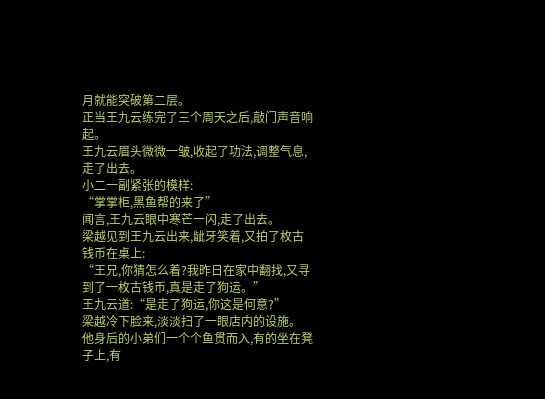月就能突破第二层。
正当王九云练完了三个周天之后,敲门声音响起。
王九云眉头微微一皱,收起了功法,调整气息,走了出去。
小二一副紧张的模样:
“掌掌柜,黑鱼帮的来了”
闻言,王九云眼中寒芒一闪,走了出去。
梁越见到王九云出来,龇牙笑着,又拍了枚古钱币在桌上:
“王兄,你猜怎么着?我昨日在家中翻找,又寻到了一枚古钱币,真是走了狗运。”
王九云道:“是走了狗运,你这是何意?”
梁越冷下脸来,淡淡扫了一眼店内的设施。
他身后的小弟们一个个鱼贯而入,有的坐在凳子上,有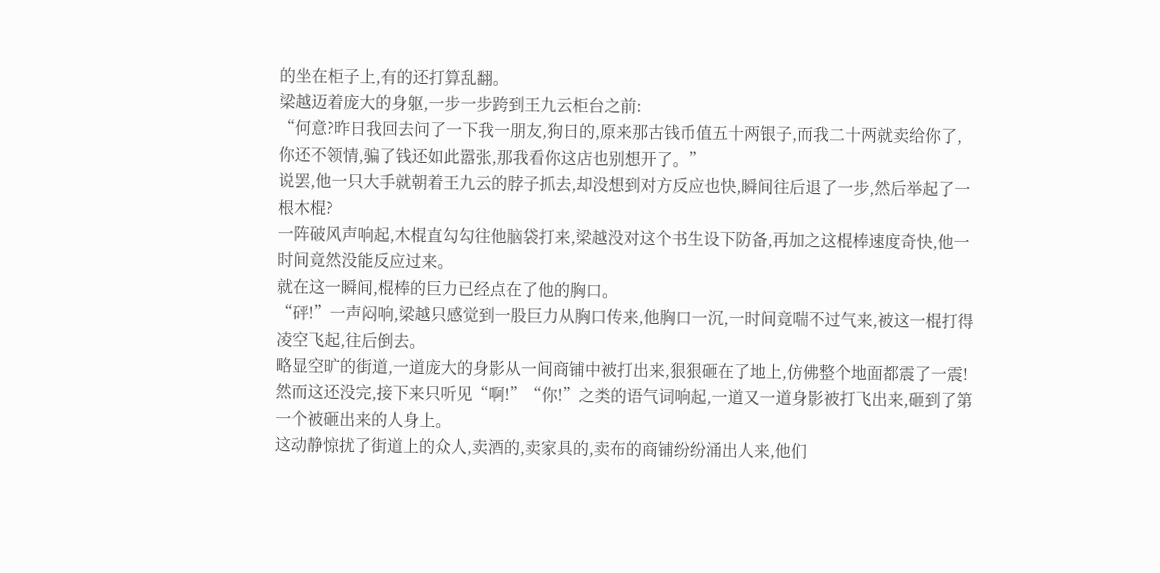的坐在柜子上,有的还打算乱翻。
梁越迈着庞大的身躯,一步一步跨到王九云柜台之前:
“何意?昨日我回去问了一下我一朋友,狗日的,原来那古钱币值五十两银子,而我二十两就卖给你了,你还不领情,骗了钱还如此嚣张,那我看你这店也别想开了。”
说罢,他一只大手就朝着王九云的脖子抓去,却没想到对方反应也快,瞬间往后退了一步,然后举起了一根木棍?
一阵破风声响起,木棍直勾勾往他脑袋打来,梁越没对这个书生设下防备,再加之这棍棒速度奇快,他一时间竟然没能反应过来。
就在这一瞬间,棍棒的巨力已经点在了他的胸口。
“砰!”一声闷响,梁越只感觉到一股巨力从胸口传来,他胸口一沉,一时间竟喘不过气来,被这一棍打得凌空飞起,往后倒去。
略显空旷的街道,一道庞大的身影从一间商铺中被打出来,狠狠砸在了地上,仿佛整个地面都震了一震!
然而这还没完,接下来只听见“啊!”“你!”之类的语气词响起,一道又一道身影被打飞出来,砸到了第一个被砸出来的人身上。
这动静惊扰了街道上的众人,卖酒的,卖家具的,卖布的商铺纷纷涌出人来,他们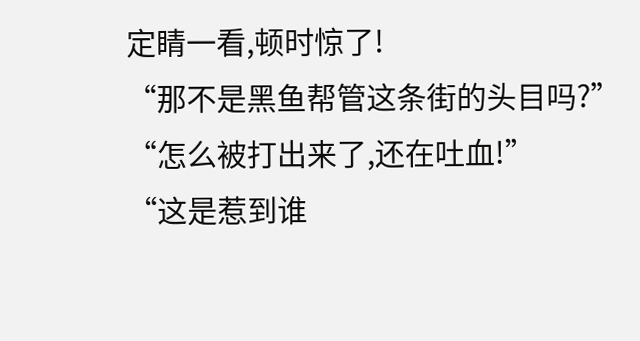定睛一看,顿时惊了!
“那不是黑鱼帮管这条街的头目吗?”
“怎么被打出来了,还在吐血!”
“这是惹到谁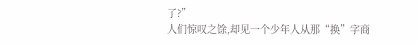了?”
人们惊叹之馀,却见一个少年人从那“换”字商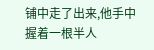铺中走了出来,他手中握着一根半人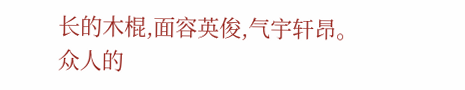长的木棍,面容英俊,气宇轩昂。
众人的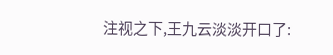注视之下,王九云淡淡开口了: